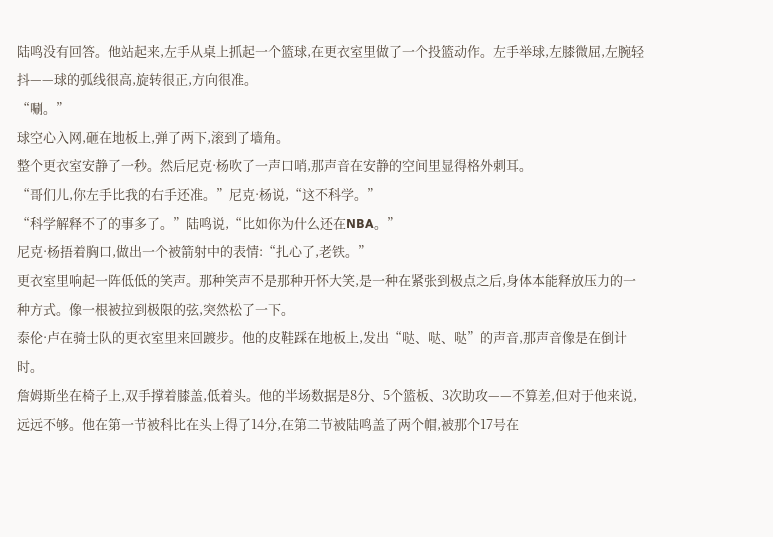陆鸣没有回答。他站起来,左手从桌上抓起一个篮球,在更衣室里做了一个投篮动作。左手举球,左膝微屈,左腕轻抖——球的弧线很高,旋转很正,方向很准。
“唰。”
球空心入网,砸在地板上,弹了两下,滚到了墙角。
整个更衣室安静了一秒。然后尼克·杨吹了一声口哨,那声音在安静的空间里显得格外刺耳。
“哥们儿,你左手比我的右手还准。”尼克·杨说,“这不科学。”
“科学解释不了的事多了。”陆鸣说,“比如你为什么还在NBA。”
尼克·杨捂着胸口,做出一个被箭射中的表情:“扎心了,老铁。”
更衣室里响起一阵低低的笑声。那种笑声不是那种开怀大笑,是一种在紧张到极点之后,身体本能释放压力的一种方式。像一根被拉到极限的弦,突然松了一下。
泰伦·卢在骑士队的更衣室里来回踱步。他的皮鞋踩在地板上,发出“哒、哒、哒”的声音,那声音像是在倒计时。
詹姆斯坐在椅子上,双手撑着膝盖,低着头。他的半场数据是8分、5个篮板、3次助攻——不算差,但对于他来说,远远不够。他在第一节被科比在头上得了14分,在第二节被陆鸣盖了两个帽,被那个17号在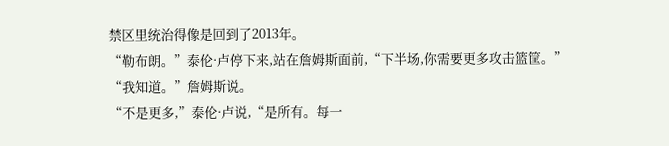禁区里统治得像是回到了2013年。
“勒布朗。”泰伦·卢停下来,站在詹姆斯面前,“下半场,你需要更多攻击篮筐。”
“我知道。”詹姆斯说。
“不是更多,”泰伦·卢说,“是所有。每一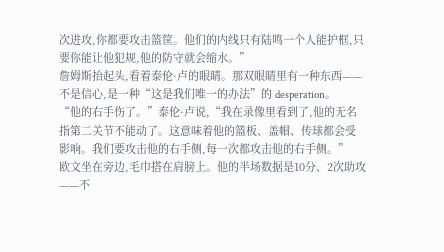次进攻,你都要攻击篮筐。他们的内线只有陆鸣一个人能护框,只要你能让他犯规,他的防守就会缩水。”
詹姆斯抬起头,看着泰伦·卢的眼睛。那双眼睛里有一种东西——不是信心,是一种“这是我们唯一的办法”的 desperation。
“他的右手伤了。”泰伦·卢说,“我在录像里看到了,他的无名指第二关节不能动了。这意味着他的篮板、盖帽、传球都会受影响。我们要攻击他的右手侧,每一次都攻击他的右手侧。”
欧文坐在旁边,毛巾搭在肩膀上。他的半场数据是10分、2次助攻——不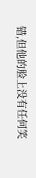错,但他的脸上没有任何笑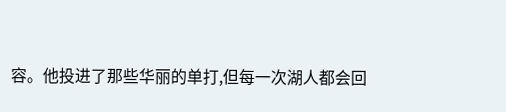容。他投进了那些华丽的单打,但每一次湖人都会回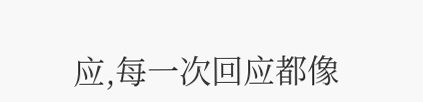应,每一次回应都像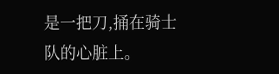是一把刀,捅在骑士队的心脏上。